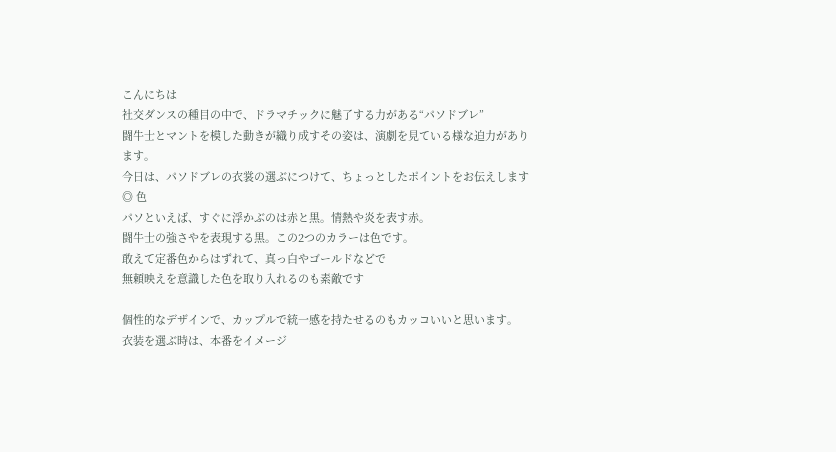こんにちは
社交ダンスの種目の中で、ドラマチックに魅了する力がある“パソドブレ”
闘牛士とマントを模した動きが織り成すその姿は、演劇を見ている様な迫力があります。
今日は、パソドブレの衣裳の選ぶにつけて、ちょっとしたポイントをお伝えします
◎ 色
パソといえば、すぐに浮かぶのは赤と黒。情熱や炎を表す赤。
闘牛士の強さやを表現する黒。この2つのカラーは色です。
敢えて定番色からはずれて、真っ白やゴールドなどで
無頼映えを意識した色を取り入れるのも素敵です

個性的なデザインで、カップルで統一感を持たせるのもカッコいいと思います。
衣装を選ぶ時は、本番をイメージ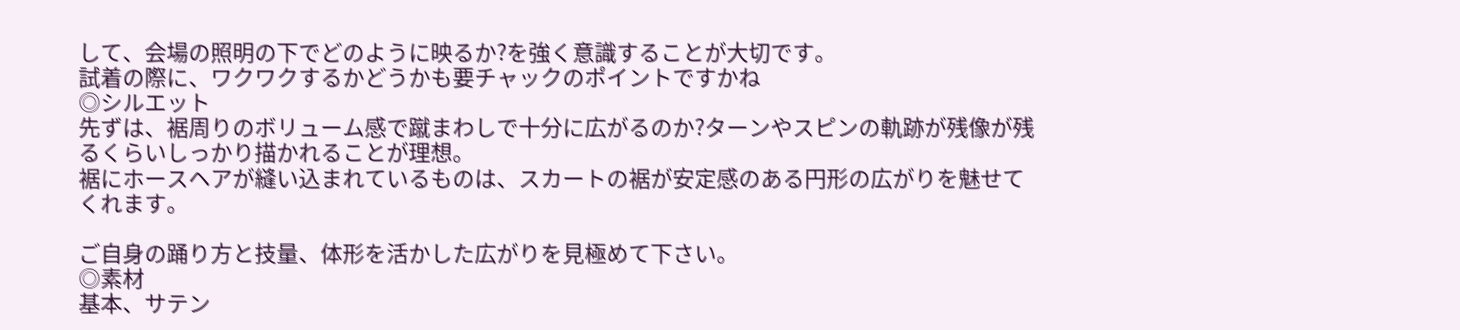して、会場の照明の下でどのように映るか?を強く意識することが大切です。
試着の際に、ワクワクするかどうかも要チャックのポイントですかね
◎シルエット
先ずは、裾周りのボリューム感で蹴まわしで十分に広がるのか?ターンやスピンの軌跡が残像が残るくらいしっかり描かれることが理想。
裾にホースヘアが縫い込まれているものは、スカートの裾が安定感のある円形の広がりを魅せてくれます。

ご自身の踊り方と技量、体形を活かした広がりを見極めて下さい。
◎素材
基本、サテン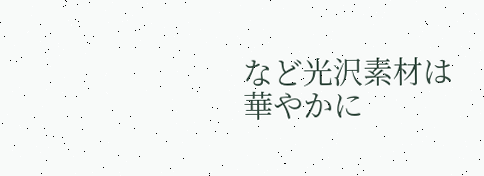など光沢素材は華やかに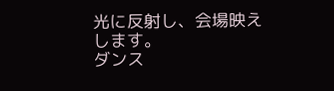光に反射し、会場映えします。
ダンス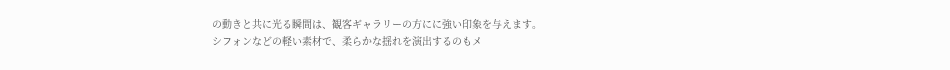の動きと共に光る瞬間は、観客ギャラリーの方にに強い印象を与えます。
シフォンなどの軽い素材で、柔らかな揺れを演出するのもメ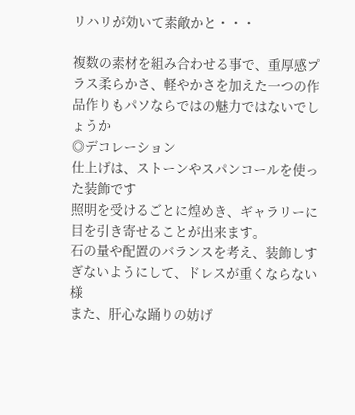リハリが効いて素敵かと・・・

複数の素材を組み合わせる事で、重厚感プラス柔らかさ、軽やかさを加えた一つの作品作りもパソならではの魅力ではないでしょうか
◎デコレーション
仕上げは、ストーンやスパンコールを使った装飾です
照明を受けるごとに煌めき、ギャラリーに目を引き寄せることが出来ます。
石の量や配置のバランスを考え、装飾しすぎないようにして、ドレスが重くならない様
また、肝心な踊りの妨げ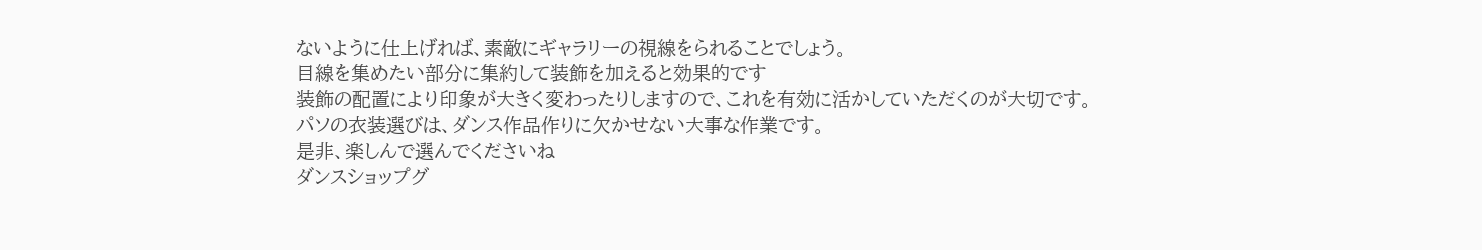ないように仕上げれば、素敵にギャラリーの視線をられることでしょう。
目線を集めたい部分に集約して装飾を加えると効果的です
装飾の配置により印象が大きく変わったりしますので、これを有効に活かしていただくのが大切です。
パソの衣装選びは、ダンス作品作りに欠かせない大事な作業です。
是非、楽しんで選んでくださいね
ダンスショップグ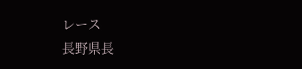レース
長野県長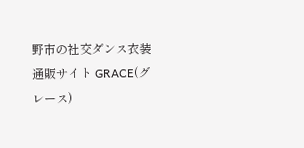野市の社交ダンス衣装通販サイト GRACE(グレース)